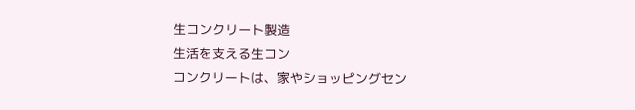生コンクリート製造
生活を支える生コン
コンクリートは、家やショッピングセン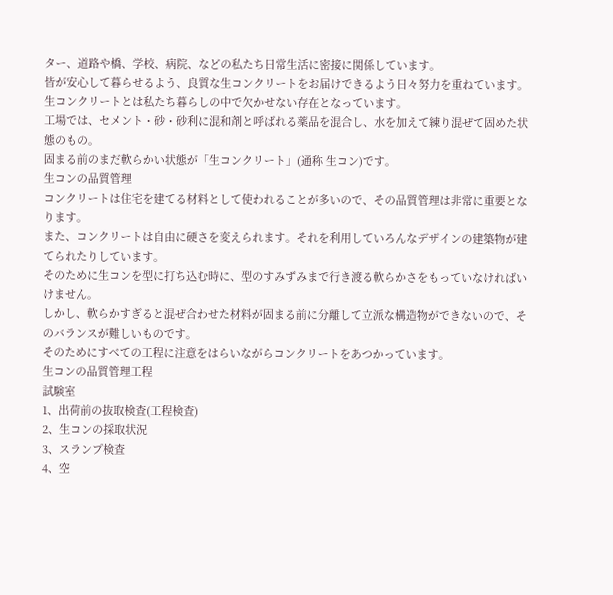ター、道路や橋、学校、病院、などの私たち日常生活に密接に関係しています。
皆が安心して暮らせるよう、良質な生コンクリートをお届けできるよう日々努力を重ねています。
生コンクリートとは私たち暮らしの中で欠かせない存在となっています。
工場では、セメント・砂・砂利に混和剤と呼ばれる薬品を混合し、水を加えて練り混ぜて固めた状態のもの。
固まる前のまだ軟らかい状態が「生コンクリート」(通称 生コン)です。
生コンの品質管理
コンクリートは住宅を建てる材料として使われることが多いので、その品質管理は非常に重要となります。
また、コンクリートは自由に硬さを変えられます。それを利用していろんなデザインの建築物が建てられたりしています。
そのために生コンを型に打ち込む時に、型のすみずみまで行き渡る軟らかさをもっていなければいけません。
しかし、軟らかすぎると混ぜ合わせた材料が固まる前に分離して立派な構造物ができないので、そのバランスが難しいものです。
そのためにすべての工程に注意をはらいながらコンクリートをあつかっています。
生コンの品質管理工程
試験室
1、出荷前の抜取検査(工程検査)
2、生コンの採取状況
3、スランプ検査
4、空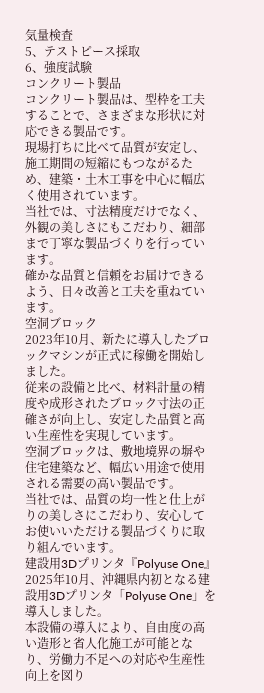気量検査
5、テストピース採取
6、強度試験
コンクリート製品
コンクリート製品は、型枠を工夫することで、さまざまな形状に対応できる製品です。
現場打ちに比べて品質が安定し、施工期間の短縮にもつながるため、建築・土木工事を中心に幅広く使用されています。
当社では、寸法精度だけでなく、外観の美しさにもこだわり、細部まで丁寧な製品づくりを行っています。
確かな品質と信頼をお届けできるよう、日々改善と工夫を重ねています。
空洞ブロック
2023年10月、新たに導入したブロックマシンが正式に稼働を開始しました。
従来の設備と比べ、材料計量の精度や成形されたブロック寸法の正確さが向上し、安定した品質と高い生産性を実現しています。
空洞ブロックは、敷地境界の塀や住宅建築など、幅広い用途で使用される需要の高い製品です。
当社では、品質の均一性と仕上がりの美しさにこだわり、安心してお使いいただける製品づくりに取り組んでいます。
建設用3Dプリンタ『Polyuse One』
2025年10月、沖縄県内初となる建設用3Dプリンタ「Polyuse One」を導入しました。
本設備の導入により、自由度の高い造形と省人化施工が可能となり、労働力不足への対応や生産性向上を図り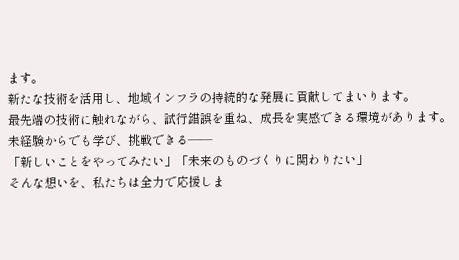ます。
新たな技術を活用し、地域インフラの持続的な発展に貢献してまいります。
最先端の技術に触れながら、試行錯誤を重ね、成長を実感できる環境があります。
未経験からでも学び、挑戦できる——
「新しいことをやってみたい」「未来のものづくりに関わりたい」
そんな想いを、私たちは全力で応援しま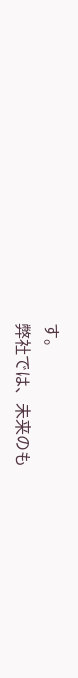す。
弊社では、未来のも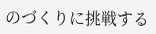のづくりに挑戦する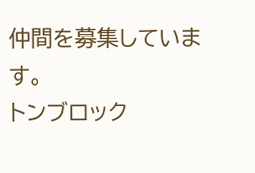仲間を募集しています。
トンブロック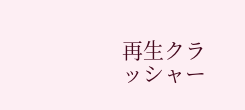再生クラッシャー